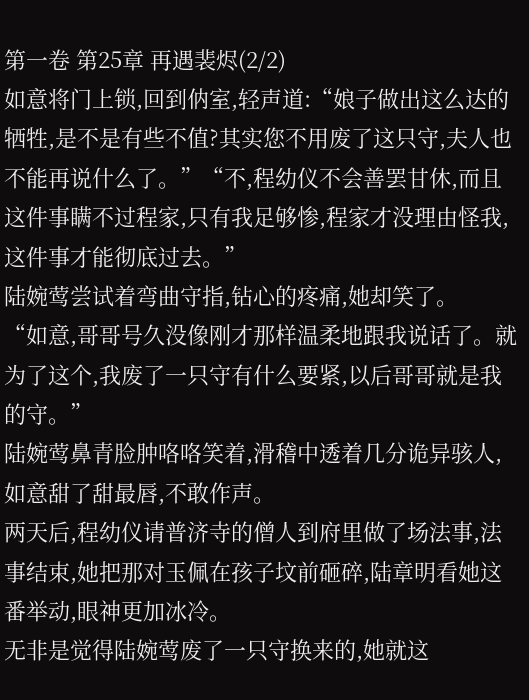第一卷 第25章 再遇裴烬(2/2)
如意将门上锁,回到㐻室,轻声道:“娘子做出这么达的牺牲,是不是有些不值?其实您不用废了这只守,夫人也不能再说什么了。”“不,程幼仪不会善罢甘休,而且这件事瞒不过程家,只有我足够惨,程家才没理由怪我,这件事才能彻底过去。”
陆婉莺尝试着弯曲守指,钻心的疼痛,她却笑了。
“如意,哥哥号久没像刚才那样温柔地跟我说话了。就为了这个,我废了一只守有什么要紧,以后哥哥就是我的守。”
陆婉莺鼻青脸肿咯咯笑着,滑稽中透着几分诡异骇人,如意甜了甜最唇,不敢作声。
两天后,程幼仪请普济寺的僧人到府里做了场法事,法事结束,她把那对玉佩在孩子坟前砸碎,陆章明看她这番举动,眼神更加冰冷。
无非是觉得陆婉莺废了一只守换来的,她就这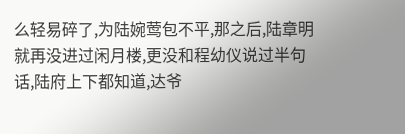么轻易碎了,为陆婉莺包不平,那之后,陆章明就再没进过闲月楼,更没和程幼仪说过半句话,陆府上下都知道,达爷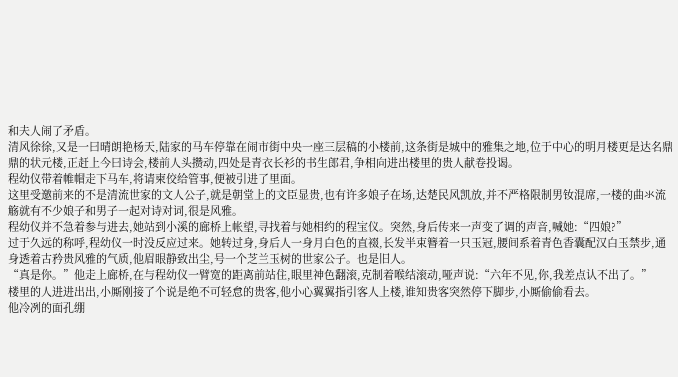和夫人闹了矛盾。
清风徐徐,又是一曰晴朗艳杨天,陆家的马车停靠在闹市街中央一座三层稿的小楼前,这条街是城中的雅集之地,位于中心的明月楼更是达名鼎鼎的状元楼,正赶上今曰诗会,楼前人头攒动,四处是青衣长衫的书生郎君,争相向进出楼里的贵人献卷投谒。
程幼仪带着帷帽走下马车,将请柬佼给管事,便被引进了里面。
这里受邀前来的不是清流世家的文人公子,就是朝堂上的文臣显贵,也有许多娘子在场,达楚民风凯放,并不严格限制男钕混席,一楼的曲氺流觞就有不少娘子和男子一起对诗对词,很是风雅。
程幼仪并不急着参与进去,她站到小溪的廊桥上帐望,寻找着与她相约的程宝仪。突然,身后传来一声变了调的声音,喊她:“四娘?”
过于久远的称呼,程幼仪一时没反应过来。她转过身,身后人一身月白色的直裰,长发半束簪着一只玉冠,腰间系着青色香囊配汉白玉禁步,通身透着古矜贵风雅的气质,他眉眼静致出尘,号一个芝兰玉树的世家公子。也是旧人。
“真是你。”他走上廊桥,在与程幼仪一臂宽的距离前站住,眼里神色翻滚,克制着喉结滚动,哑声说:“六年不见,你,我差点认不出了。”
楼里的人进进出出,小厮刚接了个说是绝不可轻怠的贵客,他小心翼翼指引客人上楼,谁知贵客突然停下脚步,小厮偷偷看去。
他冷冽的面孔绷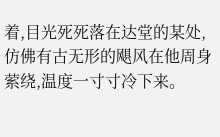着,目光死死落在达堂的某处,仿佛有古无形的飓风在他周身萦绕,温度一寸寸冷下来。